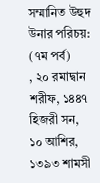সম্মানিত উহুদ উনার পরিচয়: (৭ম পর্ব)
, ২০ রমাদ্বান শরীফ, ১৪৪৭ হিজরী সন, ১০ আশির, ১৩৯৩ শামসী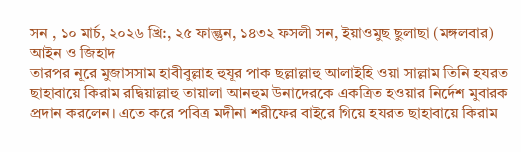সন , ১০ মার্চ, ২০২৬ খ্রি:, ২৫ ফাল্গুন, ১৪৩২ ফসলী সন, ইয়াওমুছ ছুলাছা (মঙ্গলবার) আইন ও জিহাদ
তারপর নূরে মুজাসসাম হাবীবুল্লাহ হুযূর পাক ছল্লাল্লাহু আলাইহি ওয়া সাল্লাম তিনি হযরত ছাহাবায়ে কিরাম রদ্বিয়াল্লাহু তায়ালা আনহুম উনাদেরকে একত্রিত হওয়ার নির্দেশ মুবারক প্রদান করলেন। এতে করে পবিত্র মদীনা শরীফের বাইরে গিয়ে হযরত ছাহাবায়ে কিরাম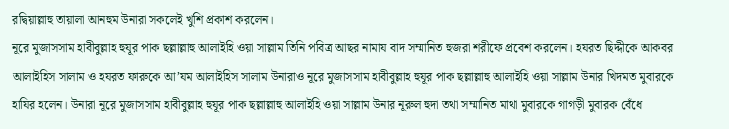রদ্বিয়াল্লাহু তায়ালা আনহুম উনারা সকলেই খুশি প্রকাশ করলেন।
নূরে মুজাসসাম হাবীবুল্লাহ হুযূর পাক ছল্লাল্লাহু আলাইহি ওয়া সাল্লাম তিনি পবিত্র আছর নামায বাদ সম্মানিত হুজরা শরীফে প্রবেশ করলেন। হযরত ছিদ্দীকে আকবর আলাইহিস সালাম ও হযরত ফারুকে আ’যম আলাইহিস সালাম উনারাও নূরে মুজাসসাম হাবীবুল্লাহ হুযূর পাক ছল্লাল্লাহু আলাইহি ওয়া সাল্লাম উনার খিদমত মুবারকে হাযির হলেন। উনারা নূরে মুজাসসাম হাবীবুল্লাহ হুযূর পাক ছল্লাল্লাহু আলাইহি ওয়া সাল্লাম উনার নূরুল হুদা তথা সম্মানিত মাথা মুবারকে গাগড়ী মুবারক বেঁধে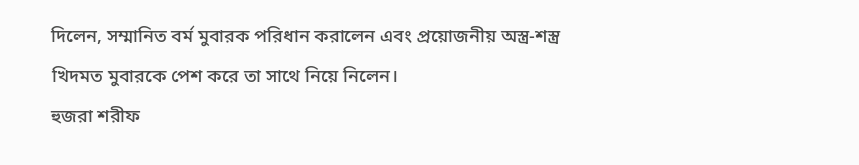দিলেন, সম্মানিত বর্ম মুবারক পরিধান করালেন এবং প্রয়োজনীয় অস্ত্র-শস্ত্র খিদমত মুবারকে পেশ করে তা সাথে নিয়ে নিলেন।
হুজরা শরীফ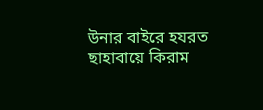উনার বাইরে হযরত ছাহাবায়ে কিরাম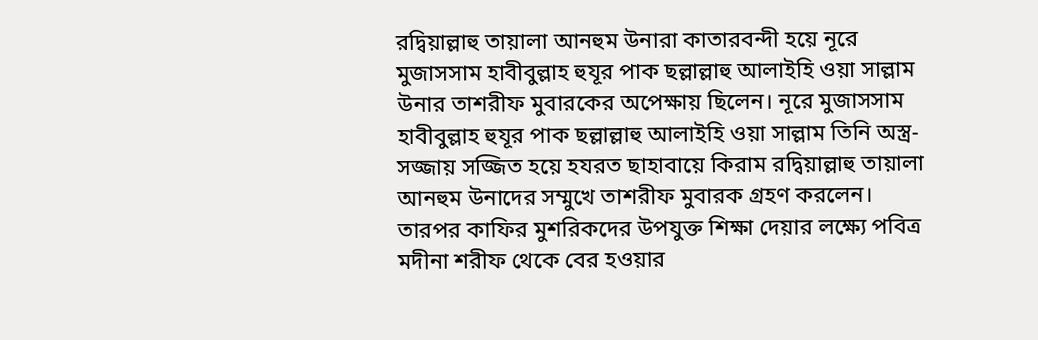রদ্বিয়াল্লাহু তায়ালা আনহুম উনারা কাতারবন্দী হয়ে নূরে মুজাসসাম হাবীবুল্লাহ হুযূর পাক ছল্লাল্লাহু আলাইহি ওয়া সাল্লাম উনার তাশরীফ মুবারকের অপেক্ষায় ছিলেন। নূরে মুজাসসাম হাবীবুল্লাহ হুযূর পাক ছল্লাল্লাহু আলাইহি ওয়া সাল্লাম তিনি অস্ত্র-সজ্জায় সজ্জিত হয়ে হযরত ছাহাবায়ে কিরাম রদ্বিয়াল্লাহু তায়ালা আনহুম উনাদের সম্মুখে তাশরীফ মুবারক গ্রহণ করলেন। তারপর কাফির মুশরিকদের উপযুক্ত শিক্ষা দেয়ার লক্ষ্যে পবিত্র মদীনা শরীফ থেকে বের হওয়ার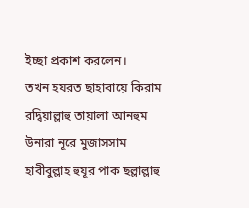ইচ্ছা প্রকাশ করলেন।
তখন হযরত ছাহাবায়ে কিরাম রদ্বিয়াল্লাহু তায়ালা আনহুম উনারা নূরে মুজাসসাম হাবীবুল্লাহ হুযূর পাক ছল্লাল্লাহু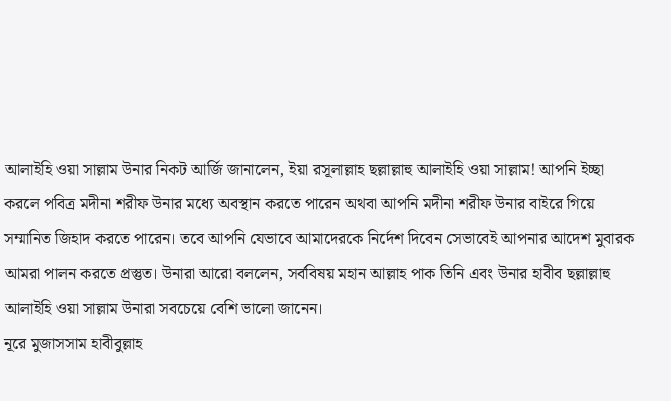আলাইহি ওয়া সাল্লাম উনার নিকট আর্জি জানালেন, ইয়া রসূলাল্লাহ ছল্লাল্লাহু আলাইহি ওয়া সাল্লাম! আপনি ইচ্ছা করলে পবিত্র মদীনা শরীফ উনার মধ্যে অবস্থান করতে পারেন অথবা আপনি মদীনা শরীফ উনার বাইরে গিয়ে সম্মানিত জিহাদ করতে পারেন। তবে আপনি যেভাবে আমাদেরকে নির্দেশ দিবেন সেভাবেই আপনার আদেশ মুবারক আমরা পালন করতে প্রস্তুত। উনারা আরো বললেন, সর্ববিষয় মহান আল্লাহ পাক তিনি এবং উনার হাবীব ছল্লাল্লাহু আলাইহি ওয়া সাল্লাম উনারা সবচেয়ে বেশি ভালো জানেন।
নূরে মুজাসসাম হাবীবুল্লাহ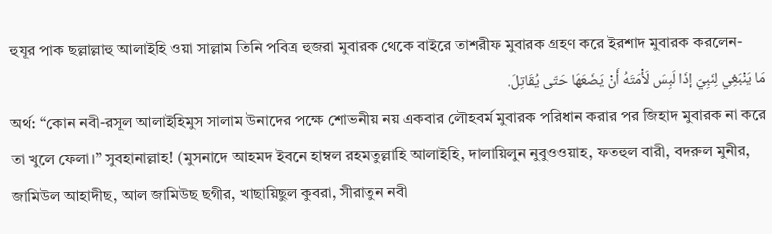হুযূর পাক ছল্লাল্লাহু আলাইহি ওয়া সাল্লাম তিনি পবিত্র হুজরা মুবারক থেকে বাইরে তাশরীফ মুবারক গ্রহণ করে ইরশাদ মুবারক করলেন-
مَا يَنْبَغِي لِنَبِيّ إذَا لَبِسَ لَأْمَتَهُ أَنْ يَضَعَهَا حَتّى يُقَاتِلَ.
অর্থ: “কোন নবী-রসূল আলাইহিমুস সালাম উনাদের পক্ষে শোভনীয় নয় একবার লৌহবর্ম মুবারক পরিধান করার পর জিহাদ মুবারক না করে তা খুলে ফেলা।” সুবহানাল্লাহ! (মুসনাদে আহমদ ইবনে হাম্বল রহমতুল্লাহি আলাইহি, দালায়িলুন নুবুওওয়াহ, ফতহুল বারী, বদরুল মুনীর, জামিউল আহাদীছ, আল জামিউছ ছগীর, খাছায়িছুল কুবরা, সীরাতুন নবী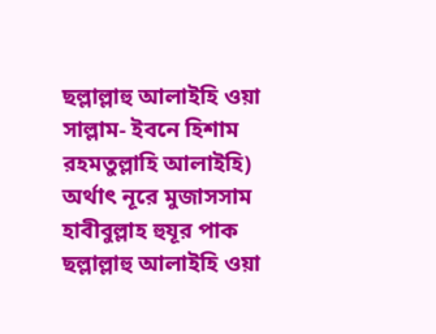ছল্লাল্লাহু আলাইহি ওয়া সাল্লাম- ইবনে হিশাম রহমতুল্লাহি আলাইহি)
অর্থাৎ নূরে মুজাসসাম হাবীবুল্লাহ হুযূর পাক ছল্লাল্লাহু আলাইহি ওয়া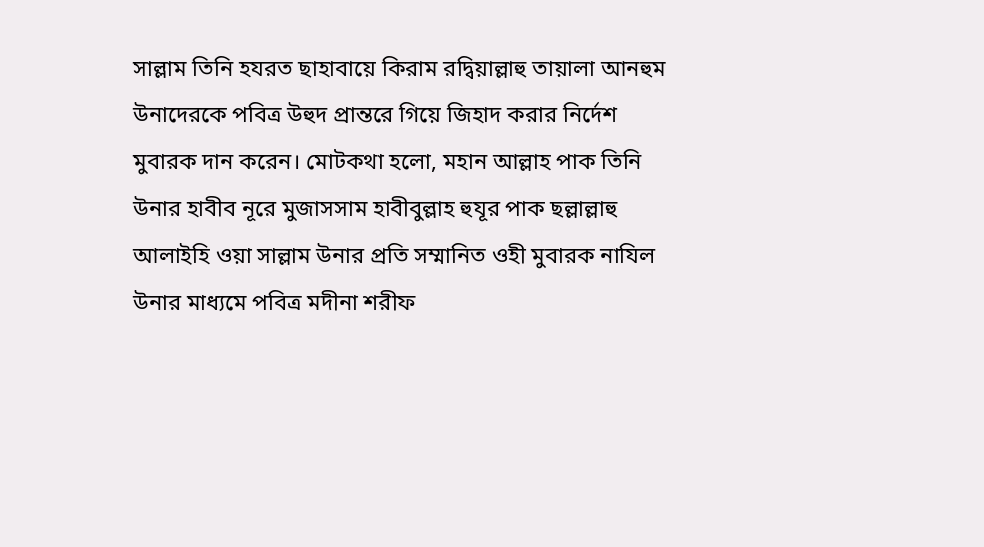সাল্লাম তিনি হযরত ছাহাবায়ে কিরাম রদ্বিয়াল্লাহু তায়ালা আনহুম উনাদেরকে পবিত্র উহুদ প্রান্তরে গিয়ে জিহাদ করার নির্দেশ মুবারক দান করেন। মোটকথা হলো, মহান আল্লাহ পাক তিনি উনার হাবীব নূরে মুজাসসাম হাবীবুল্লাহ হুযূর পাক ছল্লাল্লাহু আলাইহি ওয়া সাল্লাম উনার প্রতি সম্মানিত ওহী মুবারক নাযিল উনার মাধ্যমে পবিত্র মদীনা শরীফ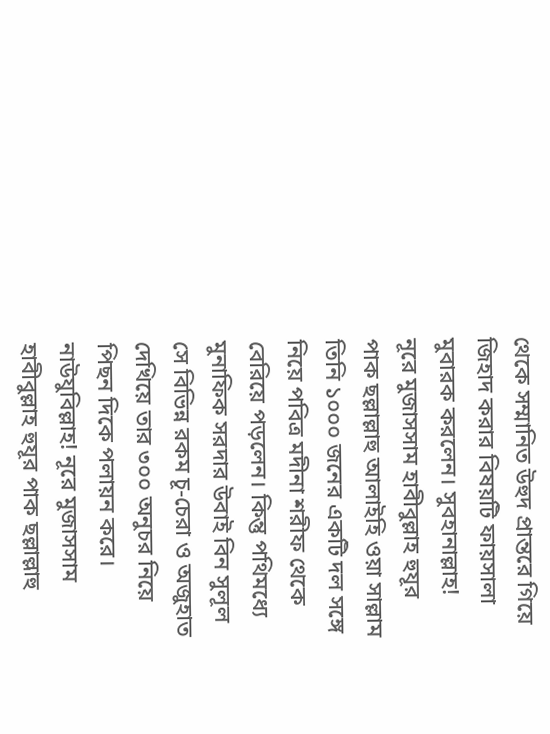থেকে সম্মানিত উহুদ প্রান্তরে গিয়ে জিহাদ করার বিষয়টি ফায়সালা মুবারক করলেন। সুবহানাল্লাহ!
নূরে মুজাসসাম হাবীবুল্লাহ হুযূর পাক ছল্লাল্লাহু আলাইহি ওয়া সাল্লাম তিনি ১০০০ জনের একটি দল সঙ্গে নিয়ে পবিত্র মদীনা শরীফ থেকে বেরিয়ে পড়লেন। কিন্তু পথিমধ্যে মুনাফিক সরদার উবাই বিন সুলূল সে বিভিন্ন রকম চূ-চেরা ও অজুহাত দেখিয়ে তার ৩০০ অনুচর নিয়ে পিছন দিকে পলায়ন করে। নাউযুবিল্লাহ! নূরে মুজাসসাম হাবীবুল্লাহ হুযূর পাক ছল্লাল্লাহু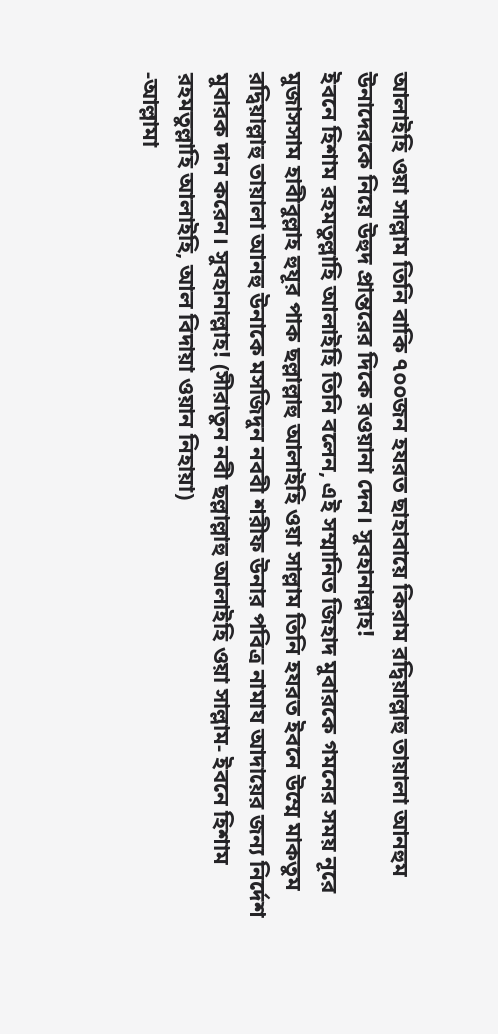আলাইহি ওয়া সাল্লাম তিনি বাকি ৭০০জন হযরত ছাহাবায়ে কিরাম রদ্বিয়াল্লাহু তায়ালা আনহুম উনাদেরকে নিয়ে উহুদ প্রান্তরের দিকে রওয়ানা দেন। সুবহানাল্লাহ!
ইবনে হিশাম রহমতুল্লাহি আলাইহি তিনি বলেন, এই সম্মানিত জিহাদ মুবারকে গমনের সময় নূরে মুজাসসাম হাবীবুল্লাহ হুযূর পাক ছল্লাল্লাহু আলাইহি ওয়া সাল্লাম তিনি হযরত ইবনে উম্মে মাকতুম রদ্বিয়াল্লাহু তায়ালা আনহু উনাকে মসজিদুন নববী শরীফ উনার পবিত্র নামায আদায়ের জন্য নির্দেশ মুবারক দান করেন। সুবহানাল্লাহ! (সীরাতুন নবী ছল্লাল্লাহু আলাইহি ওয়া সাল্লাম- ইবনে হিশাম রহমতুল্লাহি আলাইহি, আল বিদায়া ওয়ান নিহায়া)
-আল্লামা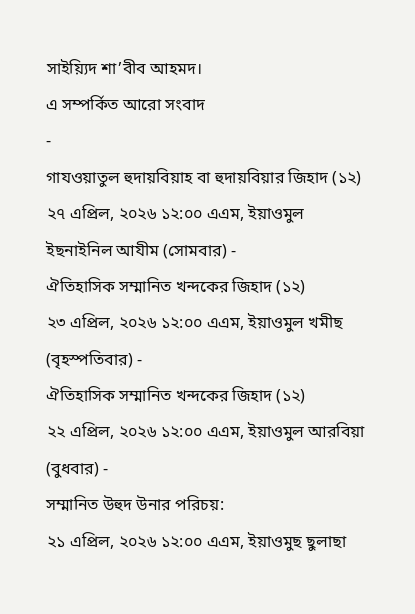সাইয়্যিদ শা’বীব আহমদ।
এ সম্পর্কিত আরো সংবাদ
-
গাযওয়াতুল হুদায়বিয়াহ বা হুদায়বিয়ার জিহাদ (১২)
২৭ এপ্রিল, ২০২৬ ১২:০০ এএম, ইয়াওমুল ইছনাইনিল আযীম (সোমবার) -
ঐতিহাসিক সম্মানিত খন্দকের জিহাদ (১২)
২৩ এপ্রিল, ২০২৬ ১২:০০ এএম, ইয়াওমুল খমীছ (বৃহস্পতিবার) -
ঐতিহাসিক সম্মানিত খন্দকের জিহাদ (১২)
২২ এপ্রিল, ২০২৬ ১২:০০ এএম, ইয়াওমুল আরবিয়া (বুধবার) -
সম্মানিত উহুদ উনার পরিচয়:
২১ এপ্রিল, ২০২৬ ১২:০০ এএম, ইয়াওমুছ ছুলাছা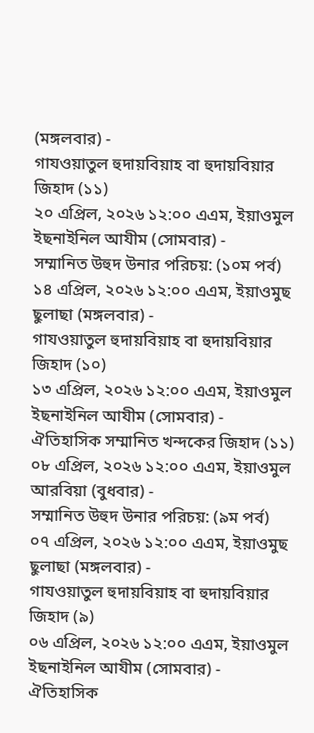(মঙ্গলবার) -
গাযওয়াতুল হুদায়বিয়াহ বা হুদায়বিয়ার জিহাদ (১১)
২০ এপ্রিল, ২০২৬ ১২:০০ এএম, ইয়াওমুল ইছনাইনিল আযীম (সোমবার) -
সম্মানিত উহুদ উনার পরিচয়: (১০ম পর্ব)
১৪ এপ্রিল, ২০২৬ ১২:০০ এএম, ইয়াওমুছ ছুলাছা (মঙ্গলবার) -
গাযওয়াতুল হুদায়বিয়াহ বা হুদায়বিয়ার জিহাদ (১০)
১৩ এপ্রিল, ২০২৬ ১২:০০ এএম, ইয়াওমুল ইছনাইনিল আযীম (সোমবার) -
ঐতিহাসিক সম্মানিত খন্দকের জিহাদ (১১)
০৮ এপ্রিল, ২০২৬ ১২:০০ এএম, ইয়াওমুল আরবিয়া (বুধবার) -
সম্মানিত উহুদ উনার পরিচয়: (৯ম পর্ব)
০৭ এপ্রিল, ২০২৬ ১২:০০ এএম, ইয়াওমুছ ছুলাছা (মঙ্গলবার) -
গাযওয়াতুল হুদায়বিয়াহ বা হুদায়বিয়ার জিহাদ (৯)
০৬ এপ্রিল, ২০২৬ ১২:০০ এএম, ইয়াওমুল ইছনাইনিল আযীম (সোমবার) -
ঐতিহাসিক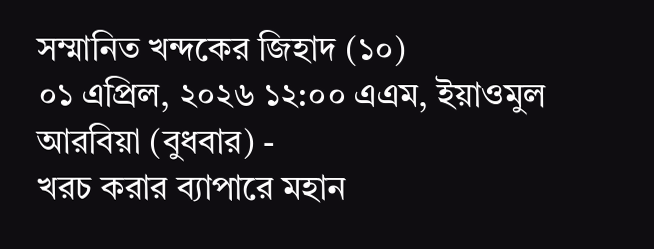সম্মানিত খন্দকের জিহাদ (১০)
০১ এপ্রিল, ২০২৬ ১২:০০ এএম, ইয়াওমুল আরবিয়া (বুধবার) -
খরচ করার ব্যাপারে মহান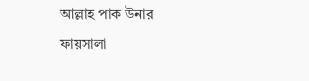আল্লাহ পাক উনার ফায়সালা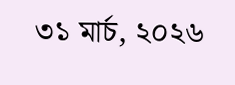৩১ মার্চ, ২০২৬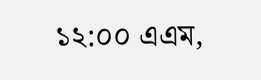১২:০০ এএম,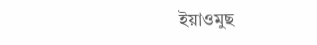ইয়াওমুছ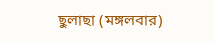ছুলাছা (মঙ্গলবার)